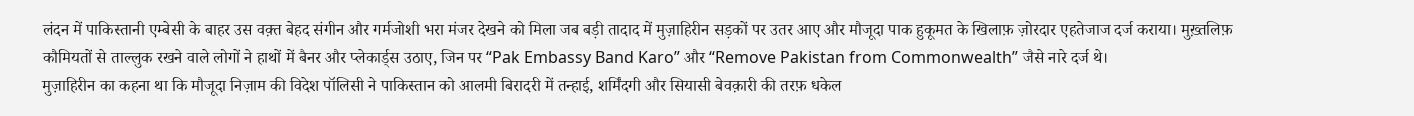लंदन में पाकिस्तानी एम्बेसी के बाहर उस वक़्त बेहद संगीन और गर्मजोशी भरा मंजर देखने को मिला जब बड़ी तादाद में मुज़ाहिरीन सड़कों पर उतर आए और मौजूदा पाक हुकूमत के खिलाफ़ ज़ोरदार एहतेजाज दर्ज कराया। मुख़्तलिफ़ कौमियतों से ताल्लुक रखने वाले लोगों ने हाथों में बैनर और प्लेकार्ड्स उठाए, जिन पर “Pak Embassy Band Karo” और “Remove Pakistan from Commonwealth” जैसे नारे दर्ज थे।
मुज़ाहिरीन का कहना था कि मौजूदा निज़ाम की विदेश पॉलिसी ने पाकिस्तान को आलमी बिरादरी में तन्हाई, शर्मिंदगी और सियासी बेवक़ारी की तरफ़ धकेल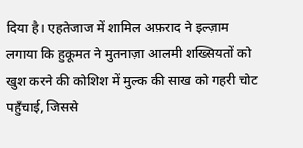दिया है। एहतेजाज में शामिल अफ़राद ने इल्ज़ाम लगाया कि हुकूमत ने मुतनाज़ा आलमी शख्सियतों को खुश करने की कोशिश में मुल्क की साख को गहरी चोट पहुँचाई, जिससे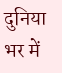दुनिया भर में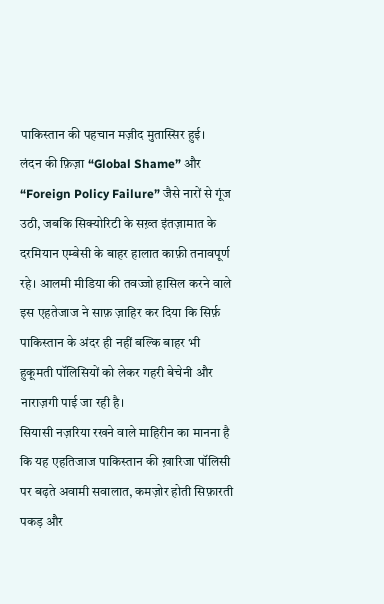पाकिस्तान की पहचान मज़ीद मुतास्सिर हुई।
लंदन की फ़िज़ा “Global Shame” और “Foreign Policy Failure” जैसे नारों से गूंज उठी, जबकि सिक्योरिटी के सख़्त इंतज़ामात के दरमियान एम्बेसी के बाहर हालात काफ़ी तनावपूर्ण रहे। आलमी मीडिया की तवज्जो हासिल करने वाले इस एहतेजाज ने साफ़ ज़ाहिर कर दिया कि सिर्फ़ पाकिस्तान के अंदर ही नहीं बल्कि बाहर भी हुकूमती पॉलिसियों को लेकर गहरी बेचेनी और नाराज़गी पाई जा रही है।
सियासी नज़रिया रखने वाले माहिरीन का मानना है कि यह एहतिजाज पाकिस्तान की ख़ारिजा पॉलिसी पर बढ़ते अवामी सवालात, कमज़ोर होती सिफ़ारती पकड़ और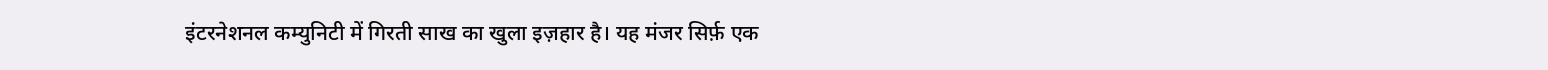इंटरनेशनल कम्युनिटी में गिरती साख का खुला इज़हार है। यह मंजर सिर्फ़ एक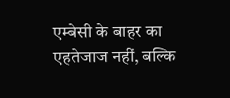एम्बेसी के बाहर का एहतेजाज नहीं, बल्कि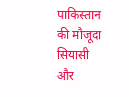पाकिस्तान की मौजूदा सियासी और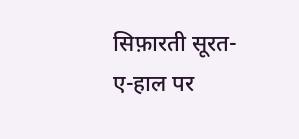सिफ़ारती सूरत-ए-हाल पर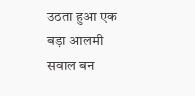उठता हुआ एक बड़ा आलमी सवाल बन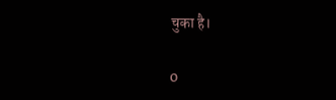चुका है।

0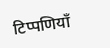टिप्पणियाँ